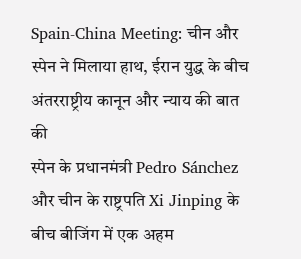Spain-China Meeting: चीन और स्पेन ने मिलाया हाथ, ईरान युद्ध के बीच अंतरराष्ट्रीय कानून और न्याय की बात की
स्पेन के प्रधानमंत्री Pedro Sánchez और चीन के राष्ट्रपति Xi Jinping के बीच बीजिंग में एक अहम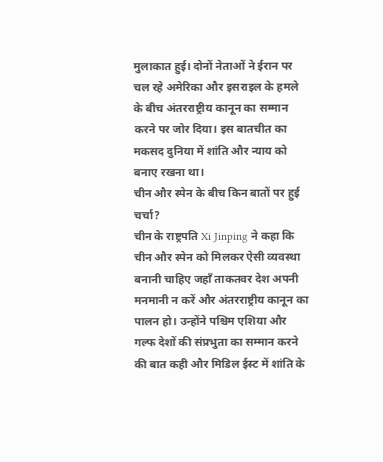मुलाकात हुई। दोनों नेताओं ने ईरान पर चल रहे अमेरिका और इसराइल के हमले के बीच अंतरराष्ट्रीय कानून का सम्मान करने पर जोर दिया। इस बातचीत का मकसद दुनिया में शांति और न्याय को बनाए रखना था।
चीन और स्पेन के बीच किन बातों पर हुई चर्चा?
चीन के राष्ट्रपति Xi Jinping ने कहा कि चीन और स्पेन को मिलकर ऐसी व्यवस्था बनानी चाहिए जहाँ ताकतवर देश अपनी मनमानी न करें और अंतरराष्ट्रीय कानून का पालन हो। उन्होंने पश्चिम एशिया और गल्फ देशों की संप्रभुता का सम्मान करने की बात कही और मिडिल ईस्ट में शांति के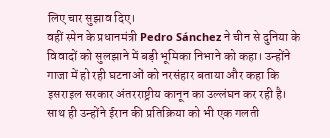लिए चार सुझाव दिए।
वहीं स्पेन के प्रधानमंत्री Pedro Sánchez ने चीन से दुनिया के विवादों को सुलझाने में बड़ी भूमिका निभाने को कहा। उन्होंने गाजा में हो रही घटनाओं को नरसंहार बताया और कहा कि इसराइल सरकार अंतरराष्ट्रीय कानून का उल्लंघन कर रही है। साथ ही उन्होंने ईरान की प्रतिक्रिया को भी एक गलती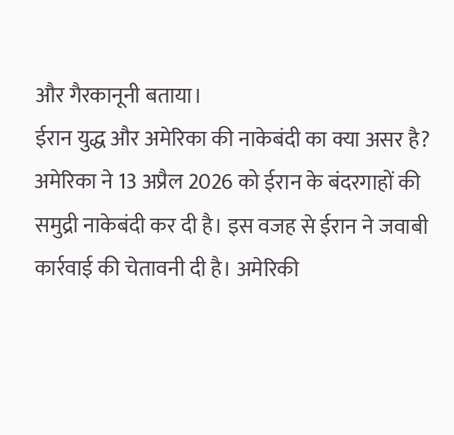और गैरकानूनी बताया।
ईरान युद्ध और अमेरिका की नाकेबंदी का क्या असर है?
अमेरिका ने 13 अप्रैल 2026 को ईरान के बंदरगाहों की समुद्री नाकेबंदी कर दी है। इस वजह से ईरान ने जवाबी कार्रवाई की चेतावनी दी है। अमेरिकी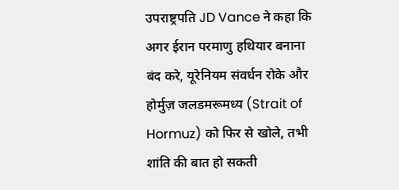उपराष्ट्रपति JD Vance ने कहा कि अगर ईरान परमाणु हथियार बनाना बंद करे, यूरेनियम संवर्धन रोके और होर्मुज़ जलडमरूमध्य (Strait of Hormuz) को फिर से खोले, तभी शांति की बात हो सकती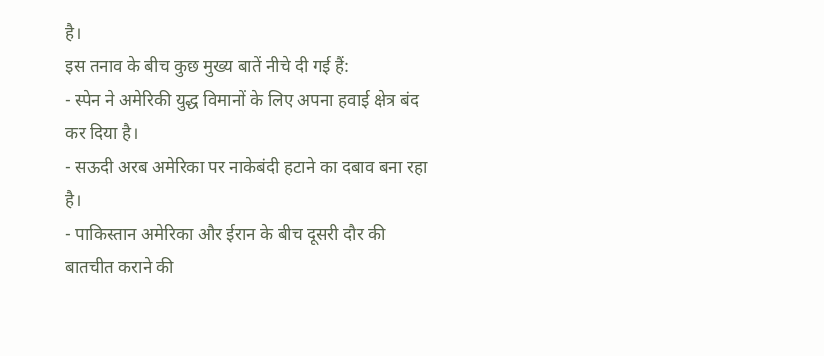है।
इस तनाव के बीच कुछ मुख्य बातें नीचे दी गई हैं:
- स्पेन ने अमेरिकी युद्ध विमानों के लिए अपना हवाई क्षेत्र बंद कर दिया है।
- सऊदी अरब अमेरिका पर नाकेबंदी हटाने का दबाव बना रहा है।
- पाकिस्तान अमेरिका और ईरान के बीच दूसरी दौर की बातचीत कराने की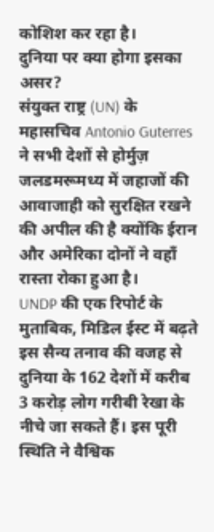कोशिश कर रहा है।
दुनिया पर क्या होगा इसका असर?
संयुक्त राष्ट्र (UN) के महासचिव Antonio Guterres ने सभी देशों से होर्मुज़ जलडमरूमध्य में जहाजों की आवाजाही को सुरक्षित रखने की अपील की है क्योंकि ईरान और अमेरिका दोनों ने वहाँ रास्ता रोका हुआ है।
UNDP की एक रिपोर्ट के मुताबिक, मिडिल ईस्ट में बढ़ते इस सैन्य तनाव की वजह से दुनिया के 162 देशों में करीब 3 करोड़ लोग गरीबी रेखा के नीचे जा सकते हैं। इस पूरी स्थिति ने वैश्विक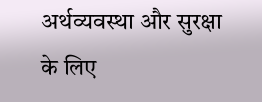अर्थव्यवस्था और सुरक्षा के लिए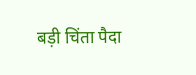बड़ी चिंता पैदा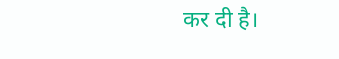कर दी है।